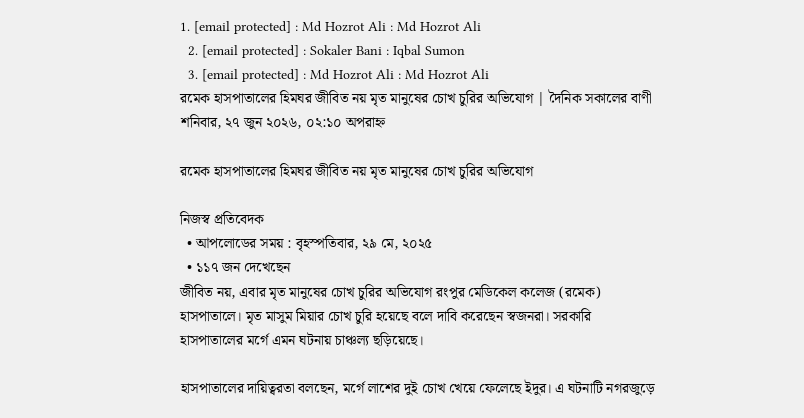1. [email protected] : Md Hozrot Ali : Md Hozrot Ali
  2. [email protected] : Sokaler Bani : Iqbal Sumon
  3. [email protected] : Md Hozrot Ali : Md Hozrot Ali
রমেক হাসপাতালের হিমঘর জীবিত নয় মৃত মানুষের চোখ চুরির অভিযোগ | দৈনিক সকালের বাণী
শনিবার, ২৭ জুন ২০২৬, ০২:১০ অপরাহ্ন

রমেক হাসপাতালের হিমঘর জীবিত নয় মৃত মানুষের চোখ চুরির অভিযোগ

নিজস্ব প্রতিবেদক
  • আপলোডের সময় : বৃহস্পতিবার, ২৯ মে, ২০২৫
  • ১১৭ জন দেখেছেন
জীবিত নয়, এবার মৃত মানুষের চোখ চুরির অভিযোগ রংপুর মেডিকেল কলেজ (রমেক) হাসপাতালে। মৃত মাসুম মিয়ার চোখ চুরি হয়েছে বলে দাবি করেছেন স্বজনরা। সরকারি হাসপাতালের মর্গে এমন ঘটনায় চাঞ্চল্য ছড়িয়েছে।

হাসপাতালের দায়িত্বরতা বলছেন, মর্গে লাশের দুই চোখ খেয়ে ফেলেছে ইদুর। এ ঘটনাটি নগরজুড়ে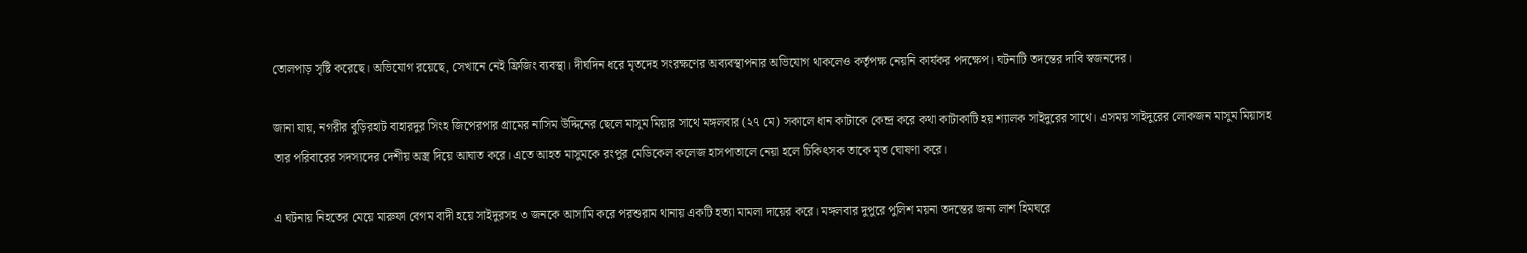তোলপাড় সৃষ্টি করেছে। অভিযোগ রয়েছে, সেখানে নেই ফ্রিজিং ব্যবস্থা। দীর্ঘদিন ধরে মৃতদেহ সংরক্ষণের অব্যবস্থাপনার অভিযোগ থাকলেও কর্তৃপক্ষ নেয়নি কার্যকর পদক্ষেপ। ঘটনাটি তদন্তের দাবি স্বজনদের।

জানা যায়, নগরীর বুড়িরহাট বাহারদুর সিংহ জিপেরপার গ্রামের নাসিম উদ্দিনের ছেলে মাসুম মিয়ার সাথে মঙ্গলবার (২৭ মে) সকালে ধান কাটাকে কেন্দ্র করে কথা কাটাকাটি হয় শ্যালক সাইদুরের সাথে। এসময় সাইদুরের লোকজন মাসুম মিয়াসহ তার পরিবারের সদস্যদের দেশীয় অস্ত্র দিয়ে আঘাত করে। এতে আহত মাসুমকে রংপুর মেডিকেল কলেজ হাসপাতালে নেয়া হলে চিকিৎসক তাকে মৃত ঘোষণা করে।

এ ঘটনায় নিহতের মেয়ে মারুফা বেগম বাদী হয়ে সাইদুরসহ ৩ জনকে আসামি করে পরশুরাম থানায় একটি হত্যা মামলা দায়ের করে। মঙ্গলবার দুপুরে পুলিশ ময়না তদন্তের জন্য লাশ হিমঘরে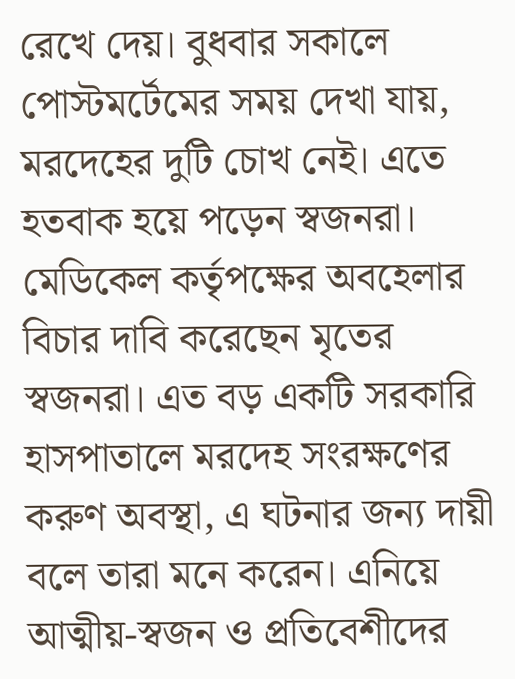রেখে দেয়। বুধবার সকালে পোস্টমর্টেমের সময় দেখা যায়, মরদেহের দুটি চোখ নেই। এতে হতবাক হয়ে পড়েন স্বজনরা। মেডিকেল কর্তৃপক্ষের অবহেলার বিচার দাবি করেছেন মৃতের স্বজনরা। এত বড় একটি সরকারি হাসপাতালে মরদেহ সংরক্ষণের করুণ অবস্থা, এ ঘটনার জন্য দায়ী বলে তারা মনে করেন। এনিয়ে আত্মীয়-স্বজন ও প্রতিবেশীদের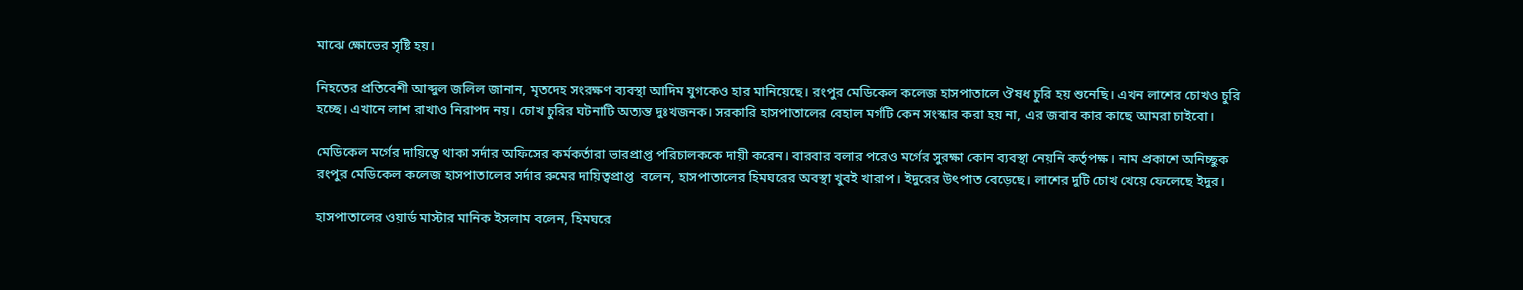মাঝে ক্ষোভের সৃষ্টি হয়।

নিহতের প্রতিবেশী আব্দুল জলিল জানান, মৃতদেহ সংরক্ষণ ব্যবস্থা আদিম যুগকেও হার মানিয়েছে। রংপুর মেডিকেল কলেজ হাসপাতালে ঔষধ চুরি হয় শুনেছি। এখন লাশের চোখও চুরি হচ্ছে। এখানে লাশ রাখাও নিরাপদ নয়। চোখ চুরির ঘটনাটি অত্যন্ত দুঃখজনক। সরকারি হাসপাতালের বেহাল মর্গটি কেন সংস্কার করা হয় না, এর জবাব কার কাছে আমরা চাইবো।

মেডিকেল মর্গের দায়িত্বে থাকা সর্দার অফিসের কর্মকর্তারা ভারপ্রাপ্ত পরিচালককে দায়ী করেন। বারবার বলার পরেও মর্গের সুরক্ষা কোন ব্যবস্থা নেয়নি কর্তৃপক্ষ। নাম প্রকাশে অনিচ্ছুক রংপুর মেডিকেল কলেজ হাসপাতালের সর্দার রুমের দায়িত্বপ্রাপ্ত  বলেন, হাসপাতালের হিমঘরের অবস্থা খুবই খারাপ। ইদুরের উৎপাত বেড়েছে। লাশের দুটি চোখ খেয়ে ফেলেছে ইদুর।

হাসপাতালের ওয়ার্ড মাস্টার মানিক ইসলাম বলেন, হিমঘরে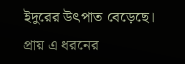ইদুরের উৎপাত বেড়েছে। প্রায় এ ধরনের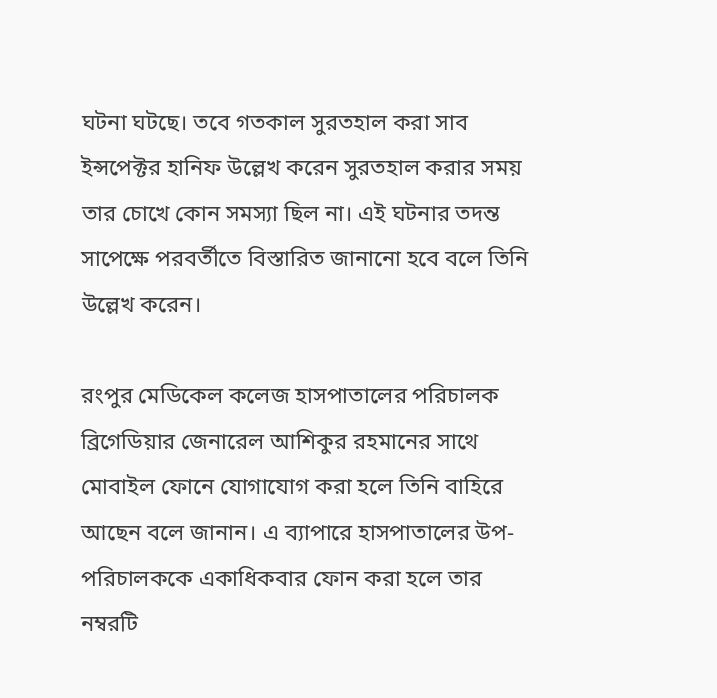ঘটনা ঘটছে। তবে গতকাল সুরতহাল করা সাব ইন্সপেক্টর হানিফ উল্লেখ করেন সুরতহাল করার সময় তার চোখে কোন সমস্যা ছিল না। এই ঘটনার তদন্ত সাপেক্ষে পরবর্তীতে বিস্তারিত জানানো হবে বলে তিনি উল্লেখ করেন।

রংপুর মেডিকেল কলেজ হাসপাতালের পরিচালক ব্রিগেডিয়ার জেনারেল আশিকুর রহমানের সাথে মোবাইল ফোনে যোগাযোগ করা হলে তিনি বাহিরে আছেন বলে জানান। এ ব্যাপারে হাসপাতালের উপ-পরিচালককে একাধিকবার ফোন করা হলে তার নম্বরটি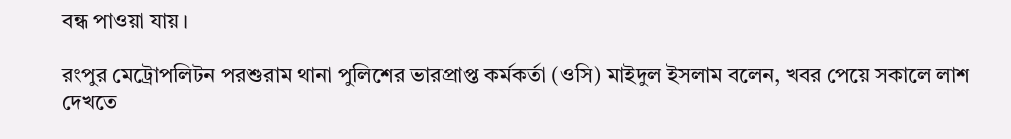বন্ধ পাওয়া যায়।

রংপুর মেট্রোপলিটন পরশুরাম থানা পুলিশের ভারপ্রাপ্ত কর্মকর্তা (ওসি) মাইদুল ইসলাম বলেন, খবর পেয়ে সকালে লাশ দেখতে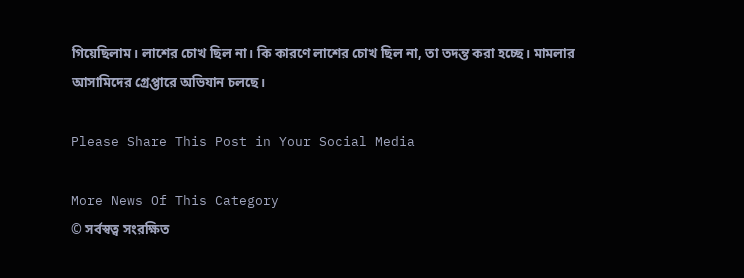গিয়েছিলাম। লাশের চোখ ছিল না। কি কারণে লাশের চোখ ছিল না, তা তদন্ত করা হচ্ছে। মামলার আসামিদের গ্রেপ্তারে অভিযান চলছে।

Please Share This Post in Your Social Media

More News Of This Category
© সর্বস্বত্ব সংরক্ষিত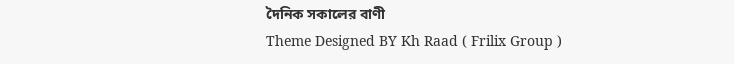দৈনিক সকালের বাণী
Theme Designed BY Kh Raad ( Frilix Group )